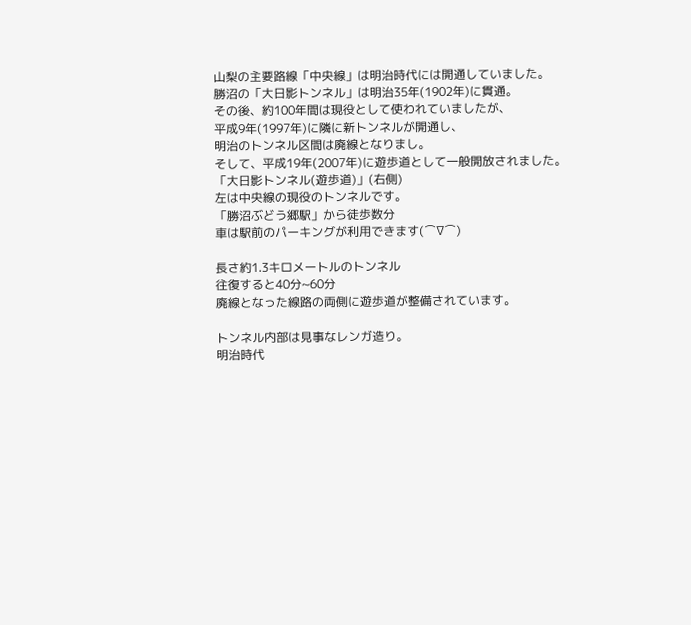山梨の主要路線「中央線」は明治時代には開通していました。
勝沼の「大日影トンネル」は明治35年(1902年)に貫通。
その後、約100年間は現役として使われていましたが、
平成9年(1997年)に隣に新トンネルが開通し、
明治のトンネル区間は廃線となりまし。
そして、平成19年(2007年)に遊歩道として一般開放されました。
「大日影トンネル(遊歩道)」(右側)
左は中央線の現役のトンネルです。
「勝沼ぶどう郷駅」から徒歩数分
車は駅前のパーキングが利用できます(⌒∇⌒)

長さ約1.3キロメートルのトンネル
往復すると40分~60分
廃線となった線路の両側に遊歩道が整備されています。

トンネル内部は見事なレンガ造り。
明治時代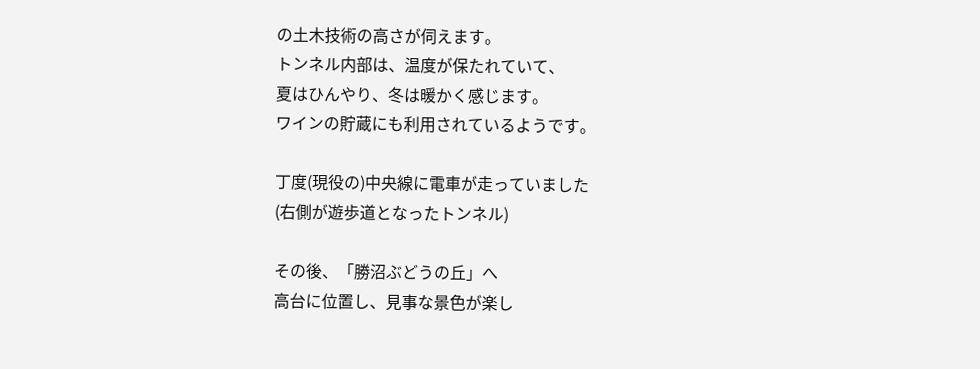の土木技術の高さが伺えます。
トンネル内部は、温度が保たれていて、
夏はひんやり、冬は暖かく感じます。
ワインの貯蔵にも利用されているようです。

丁度(現役の)中央線に電車が走っていました
(右側が遊歩道となったトンネル)

その後、「勝沼ぶどうの丘」へ
高台に位置し、見事な景色が楽し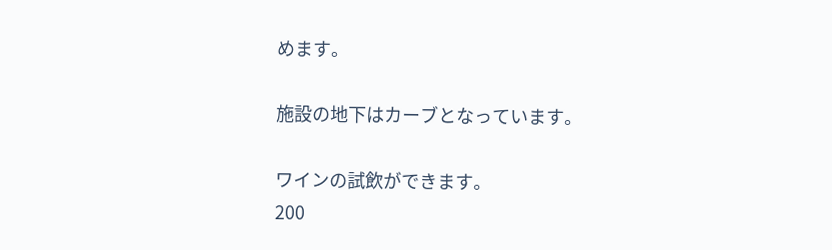めます。

施設の地下はカーブとなっています。

ワインの試飲ができます。
200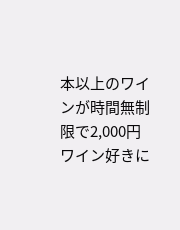本以上のワインが時間無制限で2,000円
ワイン好きに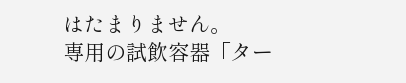はたまりません。
専用の試飲容器「ター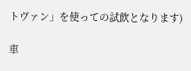トヴァン」を使っての試飲となります)

車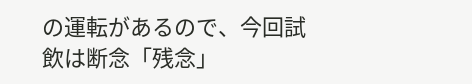の運転があるので、今回試飲は断念「残念」